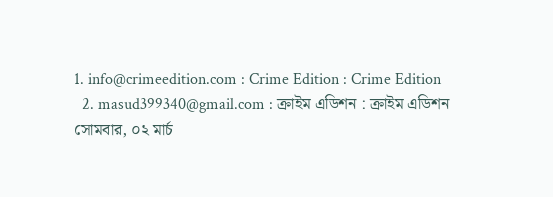1. info@crimeedition.com : Crime Edition : Crime Edition
  2. masud399340@gmail.com : ক্রাইম এডিশন : ক্রাইম এডিশন
সোমবার, ০২ মার্চ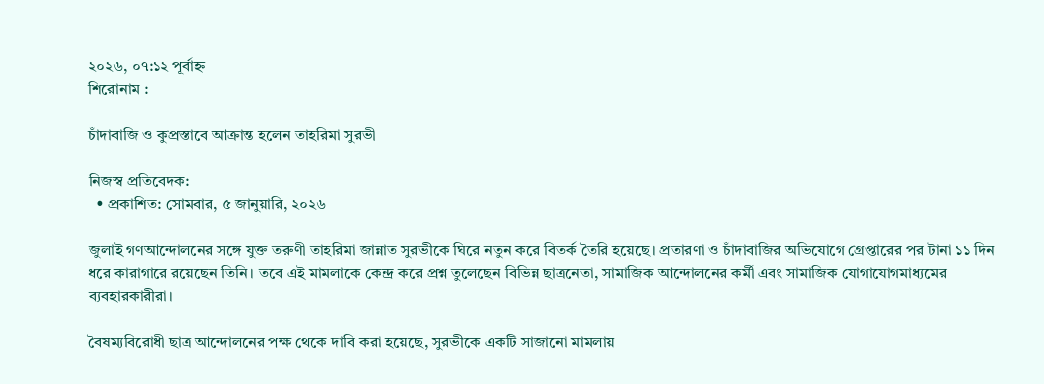২০২৬, ০৭:১২ পূর্বাহ্ন
শিরোনাম :

চাঁদাবাজি ও কুপ্রস্তাবে আক্রান্ত হলেন তাহরিমা সুরভী

নিজস্ব প্রতিবেদক:
  • প্রকাশিত: সোমবার, ৫ জানুয়ারি, ২০২৬

জুলাই গণআন্দোলনের সঙ্গে যুক্ত তরুণী তাহরিমা জান্নাত সুরভীকে ঘিরে নতুন করে বিতর্ক তৈরি হয়েছে। প্রতারণা ও চাঁদাবাজির অভিযোগে গ্রেপ্তারের পর টানা ১১ দিন ধরে কারাগারে রয়েছেন তিনি। তবে এই মামলাকে কেন্দ্র করে প্রশ্ন তুলেছেন বিভিন্ন ছাত্রনেতা, সামাজিক আন্দোলনের কর্মী এবং সামাজিক যোগাযোগমাধ্যমের ব্যবহারকারীরা।

বৈষম্যবিরোধী ছাত্র আন্দোলনের পক্ষ থেকে দাবি করা হয়েছে, সুরভীকে একটি সাজানো মামলায়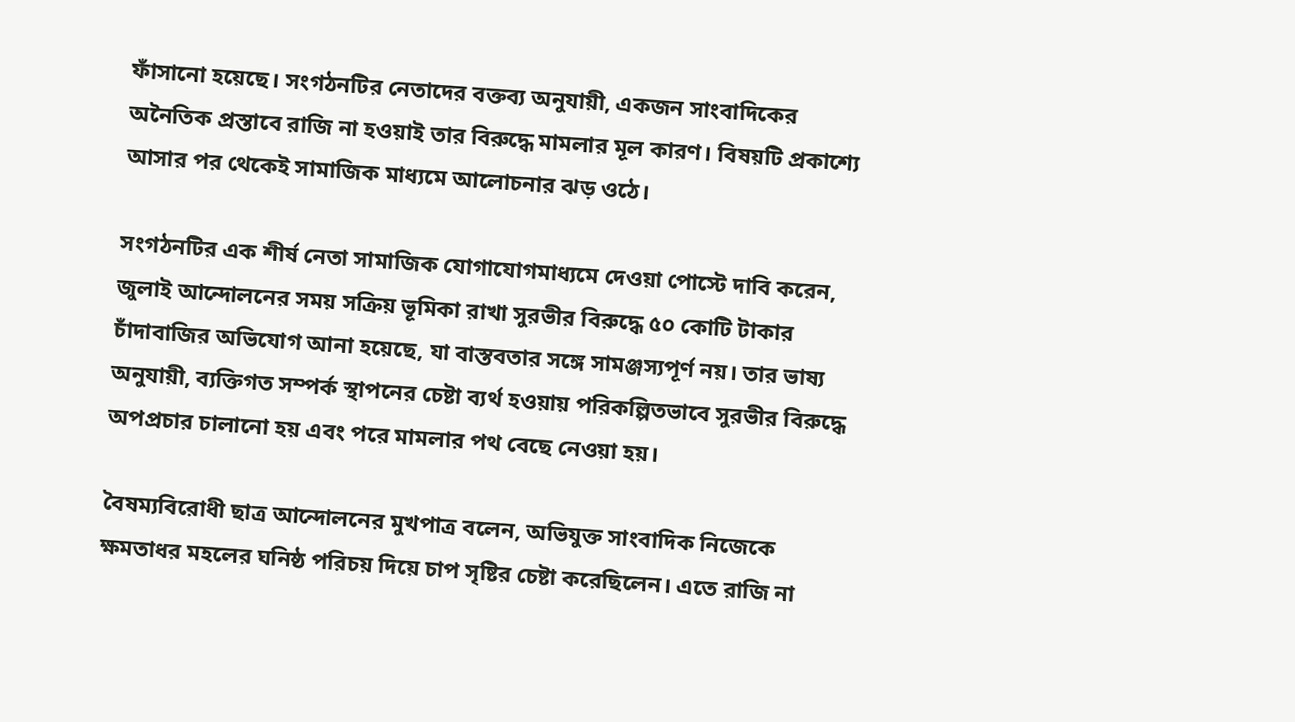ফাঁসানো হয়েছে। সংগঠনটির নেতাদের বক্তব্য অনুযায়ী, একজন সাংবাদিকের অনৈতিক প্রস্তাবে রাজি না হওয়াই তার বিরুদ্ধে মামলার মূল কারণ। বিষয়টি প্রকাশ্যে আসার পর থেকেই সামাজিক মাধ্যমে আলোচনার ঝড় ওঠে।

সংগঠনটির এক শীর্ষ নেতা সামাজিক যোগাযোগমাধ্যমে দেওয়া পোস্টে দাবি করেন, জুলাই আন্দোলনের সময় সক্রিয় ভূমিকা রাখা সুরভীর বিরুদ্ধে ৫০ কোটি টাকার চাঁদাবাজির অভিযোগ আনা হয়েছে, যা বাস্তবতার সঙ্গে সামঞ্জস্যপূর্ণ নয়। তার ভাষ্য অনুযায়ী, ব্যক্তিগত সম্পর্ক স্থাপনের চেষ্টা ব্যর্থ হওয়ায় পরিকল্পিতভাবে সুরভীর বিরুদ্ধে অপপ্রচার চালানো হয় এবং পরে মামলার পথ বেছে নেওয়া হয়।

বৈষম্যবিরোধী ছাত্র আন্দোলনের মুখপাত্র বলেন, অভিযুক্ত সাংবাদিক নিজেকে ক্ষমতাধর মহলের ঘনিষ্ঠ পরিচয় দিয়ে চাপ সৃষ্টির চেষ্টা করেছিলেন। এতে রাজি না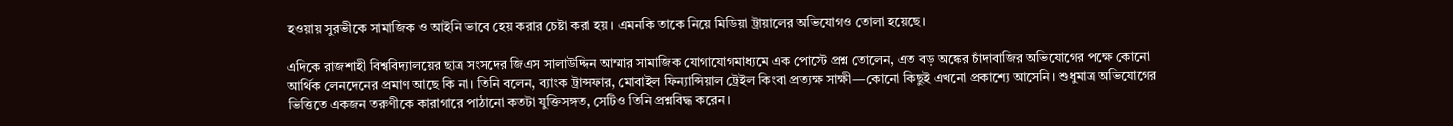হওয়ায় সুরভীকে সামাজিক ও আইনি ভাবে হেয় করার চেষ্টা করা হয়। এমনকি তাকে নিয়ে মিডিয়া ট্রায়ালের অভিযোগও তোলা হয়েছে।

এদিকে রাজশাহী বিশ্ববিদ্যালয়ের ছাত্র সংসদের জিএস সালাউদ্দিন আম্মার সামাজিক যোগাযোগমাধ্যমে এক পোস্টে প্রশ্ন তোলেন, এত বড় অঙ্কের চাঁদাবাজির অভিযোগের পক্ষে কোনো আর্থিক লেনদেনের প্রমাণ আছে কি না। তিনি বলেন, ব্যাংক ট্রান্সফার, মোবাইল ফিন্যান্সিয়াল ট্রেইল কিংবা প্রত্যক্ষ সাক্ষী—কোনো কিছুই এখনো প্রকাশ্যে আসেনি। শুধুমাত্র অভিযোগের ভিত্তিতে একজন তরুণীকে কারাগারে পাঠানো কতটা যুক্তিসঙ্গত, সেটিও তিনি প্রশ্নবিদ্ধ করেন।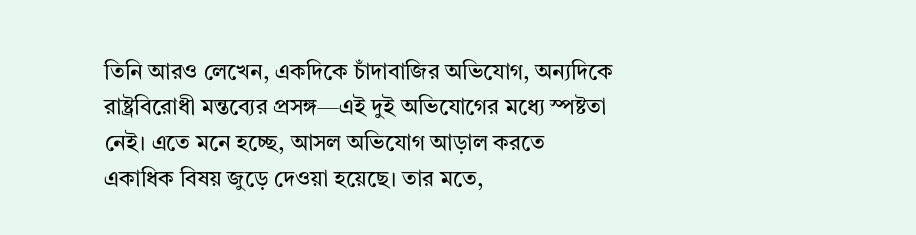তিনি আরও লেখেন, একদিকে চাঁদাবাজির অভিযোগ, অন্যদিকে রাষ্ট্রবিরোধী মন্তব্যের প্রসঙ্গ—এই দুই অভিযোগের মধ্যে স্পষ্টতা নেই। এতে মনে হচ্ছে, আসল অভিযোগ আড়াল করতে একাধিক বিষয় জুড়ে দেওয়া হয়েছে। তার মতে,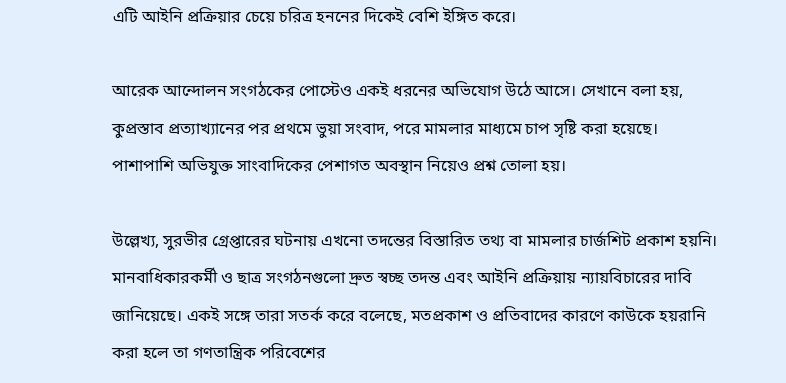এটি আইনি প্রক্রিয়ার চেয়ে চরিত্র হননের দিকেই বেশি ইঙ্গিত করে।

আরেক আন্দোলন সংগঠকের পোস্টেও একই ধরনের অভিযোগ উঠে আসে। সেখানে বলা হয়, কুপ্রস্তাব প্রত্যাখ্যানের পর প্রথমে ভুয়া সংবাদ, পরে মামলার মাধ্যমে চাপ সৃষ্টি করা হয়েছে। পাশাপাশি অভিযুক্ত সাংবাদিকের পেশাগত অবস্থান নিয়েও প্রশ্ন তোলা হয়।

উল্লেখ্য, সুরভীর গ্রেপ্তারের ঘটনায় এখনো তদন্তের বিস্তারিত তথ্য বা মামলার চার্জশিট প্রকাশ হয়নি। মানবাধিকারকর্মী ও ছাত্র সংগঠনগুলো দ্রুত স্বচ্ছ তদন্ত এবং আইনি প্রক্রিয়ায় ন্যায়বিচারের দাবি জানিয়েছে। একই সঙ্গে তারা সতর্ক করে বলেছে, মতপ্রকাশ ও প্রতিবাদের কারণে কাউকে হয়রানি করা হলে তা গণতান্ত্রিক পরিবেশের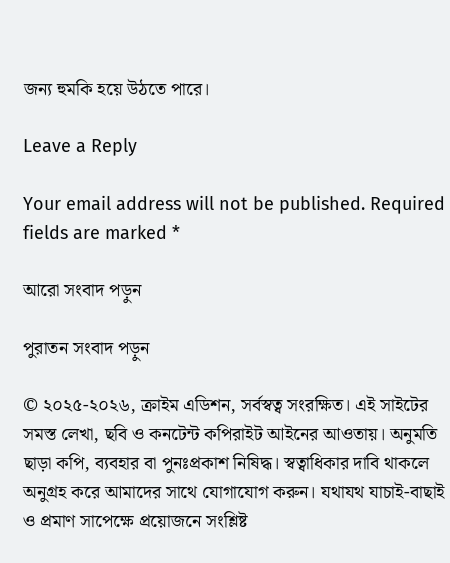জন্য হুমকি হয়ে উঠতে পারে।

Leave a Reply

Your email address will not be published. Required fields are marked *

আরো সংবাদ পড়ুন

পুরাতন সংবাদ পড়ুন

© ২০২৫-২০২৬, ক্রাইম এডিশন, সর্বস্বত্ব সংরক্ষিত। এই সাইটের সমস্ত লেখা, ছবি ও কনটেন্ট কপিরাইট আইনের আওতায়। অনুমতি ছাড়া কপি, ব্যবহার বা পুনঃপ্রকাশ নিষিদ্ধ। স্বত্বাধিকার দাবি থাকলে অনুগ্রহ করে আমাদের সাথে যোগাযোগ করুন। যথাযথ যাচাই-বাছাই ও প্রমাণ সাপেক্ষে প্রয়োজনে সংশ্লিষ্ট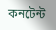কনটেন্ট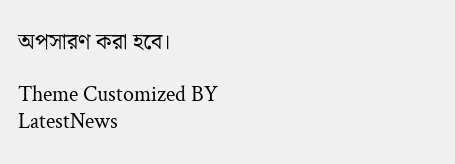অপসারণ করা হবে।

Theme Customized BY LatestNews